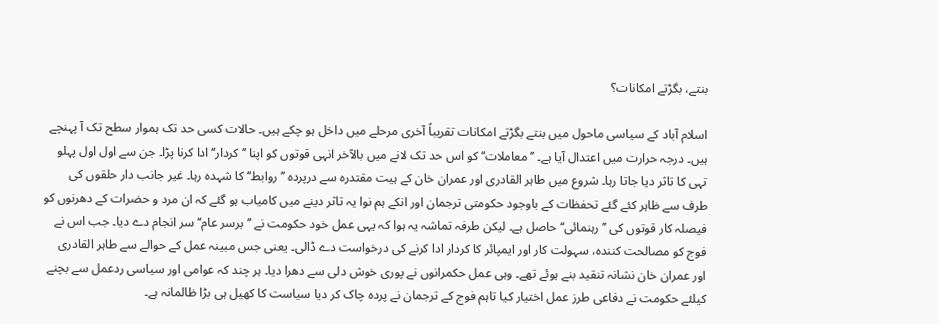بنتے، بگڑتے امکانات؟

اسلام آباد کے سیاسی ماحول میں بنتے بگڑتے امکانات تقریباً آخری مرحلے میں داخل ہو چکے ہیں۔ حالات کسی حد تک ہموار سطح تک آ پہنچے ہیں۔ درجہ حرارت میں اعتدال آیا ہے۔ ’’معاملات‘‘ کو اس حد تک لانے میں بالآخر انہی قوتوں کو اپنا ’’کردار‘‘ ادا کرنا پڑا۔ جن سے اول اول پہلو تہی کا تاثر دیا جاتا رہا۔ شروع میں طاہر القادری اور عمران خان کے ہیت مقتدرہ سے درپردہ ’’روابط‘‘ کا شہدہ رہا۔ غیر جانب دار حلقوں کی طرف سے ظاہر کئے گئے تحفظات کے باوجود حکومتی ترجمان اور انکے ہم نوا یہ تاثر دینے میں کامیاب ہو گئے کہ ان مرد و حضرات کے دھرنوں کو فیصلہ کار قوتوں کی ’’رہنمائی‘‘ حاصل ہے۔ لیکن طرفہ تماشہ یہ ہوا کہ یہی عمل خود حکومت نے ’’برسر عام‘‘ سر انجام دے دیا۔ جب اس نے فوج کو مصالحت کنندہ، سہولت کار اور ایمپائر کا کردار ادا کرنے کی درخواست دے ڈالی۔ یعنی جس مبینہ عمل کے حوالے سے طاہر القادری اور عمران خان نشانہ تنقید بنے ہوئے تھے۔ وہی عمل حکمرانوں نے پوری خوش دلی سے دھرا دیا۔ ہر چند کہ عوامی اور سیاسی ردعمل سے بچنے کیلئے حکومت نے دفاعی طرز عمل اختیار کیا تاہم فوج کے ترجمان نے پردہ چاک کر دیا سیاست کا کھیل ہی بڑا ظالمانہ ہے۔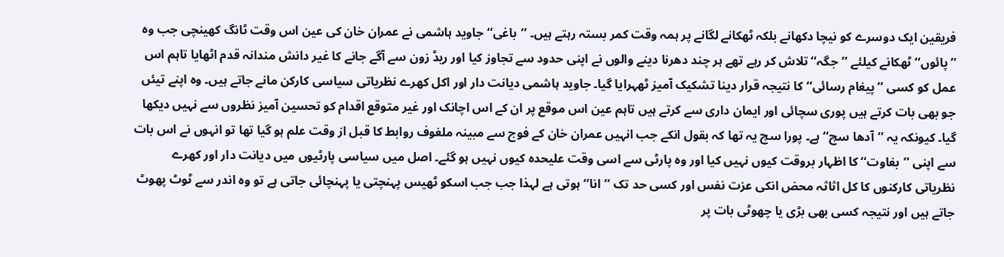فریقین ایک دوسرے کو نیچا دکھانے بلکہ ٹھکانے لگانے پر ہمہ وقت کمر بستہ رہتے ہیں۔ ’’باغی‘‘ جاوید ہاشمی نے عمران خان کی عین اس وقت ٹانگ کھینچی جب وہ ’’پائوں‘‘ ٹھکانے کیلئے ’’جگہ‘‘ تلاش کر رہے تھے ہر چند دھرنا دینے والوں نے اپنی حدود سے تجاوز کیا اور ریڈ زون سے آگے جانے کا غیر دانش مندانہ قدم اٹھایا تاہم اس عمل کو کسی ’’پیغام رسائی‘‘ کا نتیجہ قرار دینا تشکیک آمیز ٹھہرایا گیا۔ جاوید ہاشمی دیانت دار اور اکل کھرے نظریاتی سیاسی کارکن مانے جاتے ہیں۔ وہ اپنے تیئں جو بھی بات کرتے ہیں پوری سچائی اور ایمان داری سے کرتے ہیں تاہم عین اس موقع پر ان کے اس اچانک اور غیر متوقع اقدام کو تحسین آمیز نظروں سے نہیں دیکھا گیا۔ کیونکہ یہ ’’آدھا سچ‘‘ ہے۔ پورا سچ یہ تھا کہ بقول انکے جب انہیں عمران خان کے فوج سے مبینہ ملغوف روابط کا قبل از وقت علم ہو گیا تھا تو انہوں نے اس بات سے اپنی ’’بغاوت‘‘ کا اظہار بروقت کیوں نہیں کیا اور وہ پارٹی سے اسی وقت علیحدہ کیوں نہیں ہو گئے۔ اصل میں سیاسی پارٹیوں میں دیانت دار اور کھرے نظریاتی کارکنوں کا کل اثاثہ محض انکی عزت نفس اور کسی حد تک ’’انا‘‘ ہوتی ہے لہذا جب جب اسکو ٹھیس پہنچتی یا پہنچائی جاتی ہے تو وہ اندر سے ٹوٹ پھوٹ جاتے ہیں اور نتیجہ کسی بھی بڑی یا چھوٹی بات پر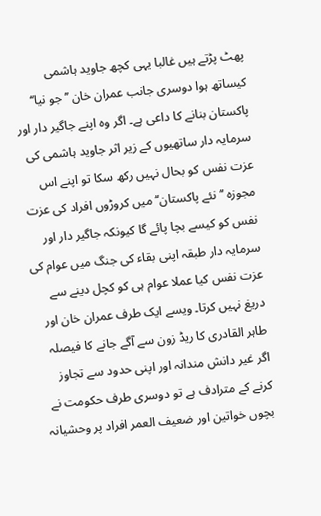پھٹ پڑتے ہیں غالبا یہی کچھ جاوید ہاشمی کیساتھ ہوا دوسری جانب عمران خان ’’جو نیا‘‘ پاکستان بنانے کا داعی ہے۔ اگر وہ اپنے جاگیر دار اور سرمایہ دار ساتھیوں کے زیر اثر جاوید ہاشمی کی عزت نفس کو بحال نہیں رکھ سکا تو اپنے اس مجوزہ ’’نئے پاکستان‘‘ میں کروڑوں افراد کی عزت نفس کو کیسے بچا پائے گا کیونکہ جاگیر دار اور سرمایہ دار طبقہ اپنی بقاء کی جنگ میں عوام کی عزت نفس کیا عملا عوام ہی کو کچل دینے سے دریغ نہیں کرتا۔ ویسے ایک طرف عمران خان اور طاہر القادری کا ریڈ زون سے آگے جانے کا فیصلہ اگر غیر دانش مندانہ اور اپنی حدود سے تجاوز کرنے کے مترادف ہے تو دوسری طرف حکومت نے بچوں خواتین اور ضعیف العمر افراد پر وحشیانہ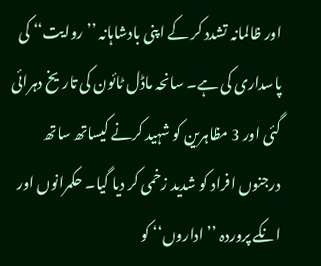اور ظالمانہ تشدد کر کے اپنی بادشاہانہ ’’روایت‘‘ کی پاسداری کی ہے۔ سانحہ ماڈل ٹائون کی تاریخ دہرائی گئی اور 3 مظاہرین کو شہید کرنے کیساتھ ساتھ درجنوں افراد کو شدید زخمی کر دیا گیا۔ حکمرانوں اور انکے پروردہ ’’اداروں‘‘ کو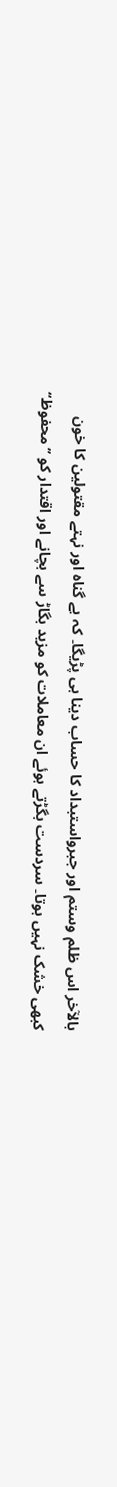بالآخر اس ظلم وستم اور جبرواستبداد کا حساب دینا ہی پڑیگا۔ کہ بے گناہ اور نہتے مقتولین کا خون کبھی خشک نہیں ہوتا۔ سردست بگڑتے ہوئے ان معاملات کو مزید بگاڑ سے بچانے اور اقتدار کو ’’محفوظ‘‘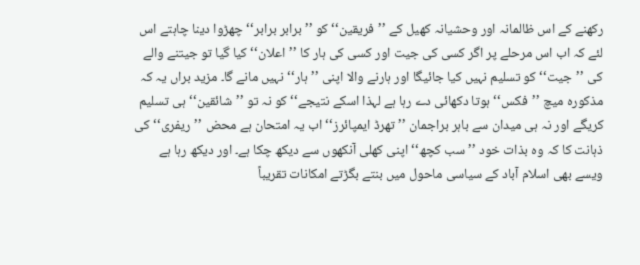رکھنے کے اس ظالمانہ اور وحشیانہ کھیل کے ’’فریقین‘‘ کو ’’برابر برابر‘‘ چھڑوا دینا چاہتے اس لئے کہ اب اس مرحلے پر اگر کسی کی جیت اور کسی کی ہار کا ’’اعلان‘‘ کیا گیا تو جیتنے والے کی ’’جیت‘‘ کو تسلیم نہیں کیا جائیگا اور ہارنے والا اپنی ’’ہار‘‘ نہیں مانے گا۔ مزید براں یہ کہ مذکورہ میچ ’’فکس‘‘ ہوتا دکھائی دے رہا ہے لہذا اسکے نتیجے‘‘ کو نہ تو ’’شائقین‘‘ ہی تسلیم کریگے اور نہ ہی میدان سے باہر براجمان ’’تھرڈ ایمپائرز‘‘ اب یہ امتحان ہے محض ’’ریفری‘‘ کی ذہانت کا کہ وہ بذات خود ’’سب کچھ‘‘ اپنی کھلی آنکھوں سے دیکھ چکا ہے۔ اور دیکھ رہا ہے ویسے بھی اسلام آباد کے سیاسی ماحول میں بنتے بگڑتے امکانات تقریباً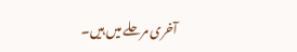آخری مرحلے میں ہیں۔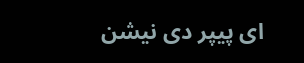ای پیپر دی نیشن